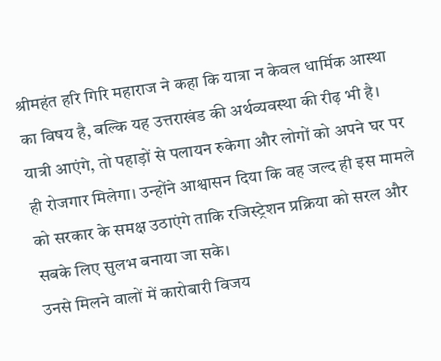श्रीमहंत हरि गिरि महाराज ने कहा कि यात्रा न केवल धार्मिक आस्था का विषय है, बल्कि यह उत्तराखंड की अर्थव्यवस्था की रीढ़ भी है। यात्री आएंगे, तो पहाड़ों से पलायन रुकेगा और लोगों को अपने घर पर ही रोजगार मिलेगा। उन्होंने आश्वासन दिया कि वह जल्द ही इस मामले को सरकार के समक्ष उठाएंगे ताकि रजिस्ट्रेशन प्रक्रिया को सरल और सबके लिए सुलभ बनाया जा सके।
उनसे मिलने वालों में कारोबारी विजय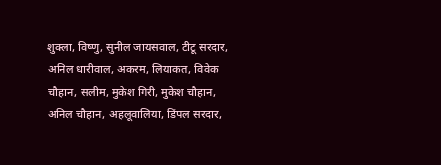शुक्ला, विष्णु, सुनील जायसवाल, टीटू सरदार, अनिल धारीवाल, अकरम, लियाकत, विवेक चौहान, सलीम, मुकेश गिरी, मुकेश चौहान, अनिल चौहान, अहलूवालिया, डिंपल सरदार,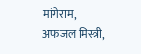मांगेराम, अफजल मिस्त्री,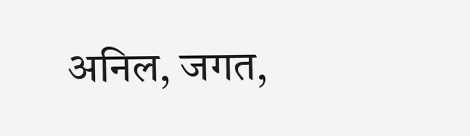अनिल, जगत,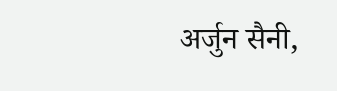अर्जुन सैनी,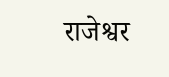राजेश्वर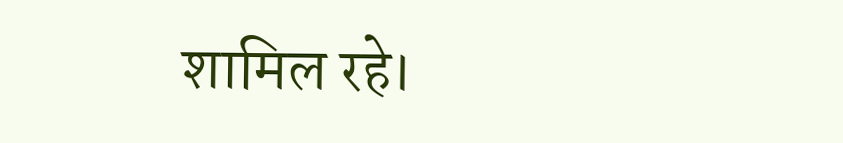शामिल रहे।